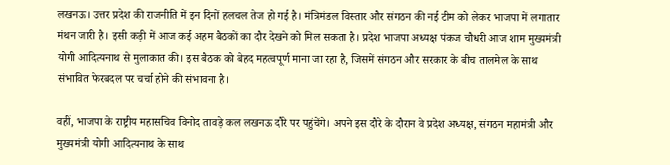लखनऊ। उत्तर प्रदेश की राजनीति में इन दिनों हलचल तेज हो गई है। मंत्रिमंडल विस्तार और संगठन की नई टीम को लेकर भाजपा में लगातार मंथन जारी है। इसी कड़ी में आज कई अहम बैठकों का दौर देखने को मिल सकता है। प्रदेश भाजपा अध्यक्ष पंकज चौधरी आज शाम मुख्यमंत्री योगी आदित्यनाथ से मुलाकात की। इस बैठक को बेहद महत्वपूर्ण माना जा रहा है, जिसमें संगठन और सरकार के बीच तालमेल के साथ संभावित फेरबदल पर चर्चा होने की संभावना है।

वहीं, भाजपा के राष्ट्रीय महासचिव विनोद तावड़े कल लखनऊ दौरे पर पहुंचेंगे। अपने इस दौरे के दौरान वे प्रदेश अध्यक्ष, संगठन महामंत्री और मुख्यमंत्री योगी आदित्यनाथ के साथ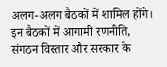अलग-अलग बैठकों में शामिल होंगे। इन बैठकों में आगामी रणनीति, संगठन विस्तार और सरकार के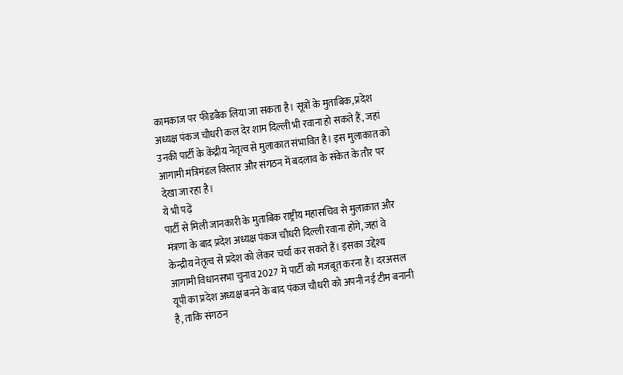कामकाज पर फीडबैक लिया जा सकता है। सूत्रों के मुताबिक, प्रदेश अध्यक्ष पंकज चौधरी कल देर शाम दिल्ली भी रवाना हो सकते हैं, जहां उनकी पार्टी के केंद्रीय नेतृत्व से मुलाकात संभावित है। इस मुलाकात को आगामी मंत्रिमंडल विस्तार और संगठन में बदलाव के संकेत के तौर पर देखा जा रहा है।
ये भी पढ़ें
पार्टी से मिली जानकारी के मुताबिक राष्ट्रीय महासचिव से मुलाक़ात और मंत्रणा के बाद प्रदेश अध्यक्ष पंकज चौधरी दिल्ली रवाना होंगे, जहां वे केन्द्रीय नेतृत्व से प्रदेश को लेकर चर्चा कर सकते हैं। इसका उद्देश्य आगामी विधानसभा चुनाव 2027 में पार्टी को मजबूत करना है। दरअसल यूपी का प्रदेश अध्यक्ष बनने के बाद पंकज चौधरी को अपनी नई टीम बनानी है, ताकि संगठन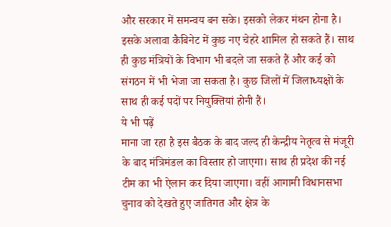और सरकार में समन्वय बन सके। इसको लेकर मंथन होना है। इसके अलावा कैबिनेट में कुछ नए चेहरे शामिल हो सकते हैं। साथ ही कुछ मंत्रियों के विभाग भी बदले जा सकते हैं और कई को संगठन में भी भेजा जा सकता है। कुछ जिलों में जिलाध्यक्षों के साथ ही कई पदों पर नियुक्तियां होनी हैं।
ये भी पढ़ें
माना जा रहा है इस बैठक के बाद जल्द ही केन्द्रीय नेतृत्व से मंजूरी के बाद मंत्रिमंडल का विस्तार हो जाएगा। साथ ही प्रदेश की नई टीम का भी ऐलान कर दिया जाएगा। वहीं आगामी विधानसभा चुनाव को देखते हुए जातिगत और क्षेत्र के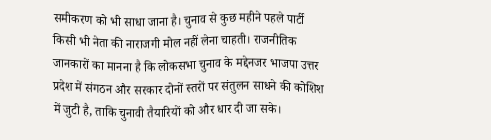समीकरण को भी साधा जाना है। चुनाव से कुछ महीने पहले पार्टी किसी भी नेता की नाराजगी मोल नहीं लेना चाहती। राजनीतिक जानकारों का मानना है कि लोकसभा चुनाव के मद्देनजर भाजपा उत्तर प्रदेश में संगठन और सरकार दोनों स्तरों पर संतुलन साधने की कोशिश में जुटी है, ताकि चुनावी तैयारियों को और धार दी जा सके।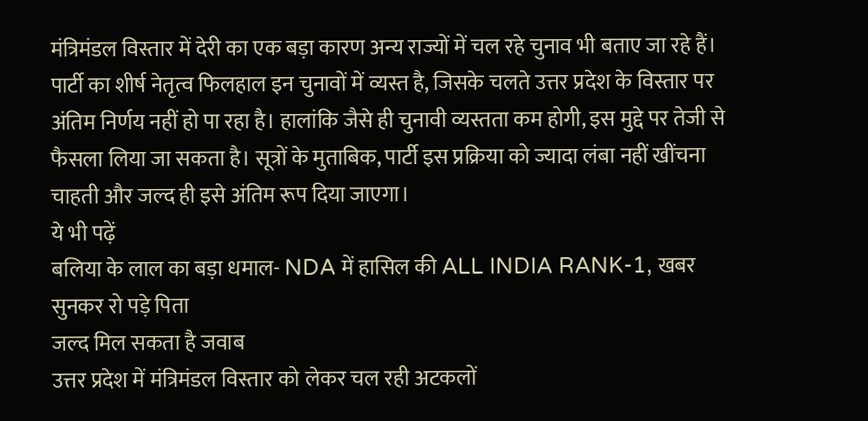मंत्रिमंडल विस्तार में देरी का एक बड़ा कारण अन्य राज्यों में चल रहे चुनाव भी बताए जा रहे हैं। पार्टी का शीर्ष नेतृत्व फिलहाल इन चुनावों में व्यस्त है, जिसके चलते उत्तर प्रदेश के विस्तार पर अंतिम निर्णय नहीं हो पा रहा है। हालांकि जैसे ही चुनावी व्यस्तता कम होगी, इस मुद्दे पर तेजी से फैसला लिया जा सकता है। सूत्रों के मुताबिक, पार्टी इस प्रक्रिया को ज्यादा लंबा नहीं खींचना चाहती और जल्द ही इसे अंतिम रूप दिया जाएगा।
ये भी पढ़ें
बलिया के लाल का बड़ा धमाल- NDA में हासिल की ALL INDIA RANK-1, खबर सुनकर रो पड़े पिता
जल्द मिल सकता है जवाब
उत्तर प्रदेश में मंत्रिमंडल विस्तार को लेकर चल रही अटकलों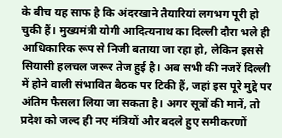के बीच यह साफ है कि अंदरखाने तैयारियां लगभग पूरी हो चुकी हैं। मुख्यमंत्री योगी आदित्यनाथ का दिल्ली दौरा भले ही आधिकारिक रूप से निजी बताया जा रहा हो, लेकिन इससे सियासी हलचल जरूर तेज हुई है। अब सभी की नजरें दिल्ली में होने वाली संभावित बैठक पर टिकी हैं, जहां इस पूरे मुद्दे पर अंतिम फैसला लिया जा सकता है। अगर सूत्रों की मानें, तो प्रदेश को जल्द ही नए मंत्रियों और बदले हुए समीकरणों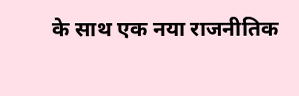के साथ एक नया राजनीतिक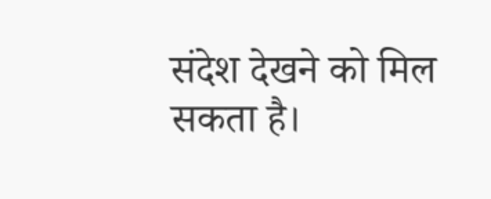संदेश देखने को मिल सकता है।